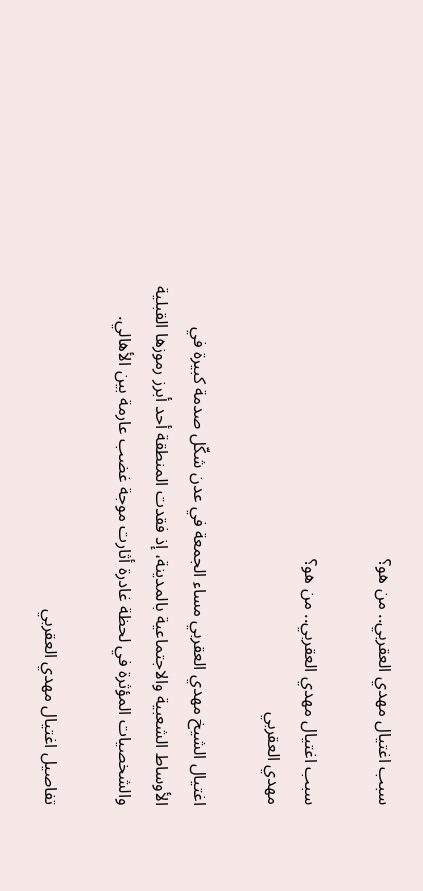سبب اغتيال مهدي العقربي.. من هو؟

سبب اغتيال مهدي العقربي.. من هو؟
مهدي العقربي

اغتيال الشيخ مهدي العقربي مساء الجمعة في عدن شكّل صدمة كبيرة في الأوساط الشعبية والاجتماعية بالمدينة، إذ فقدت المنطقة أحد أبرز رموزها القبلية والشخصيات المؤثرة في لحظة غادرة أثارت موجة غضب عارمة بين الأهالي.

تفاصيل اغتيال مهدي العقربي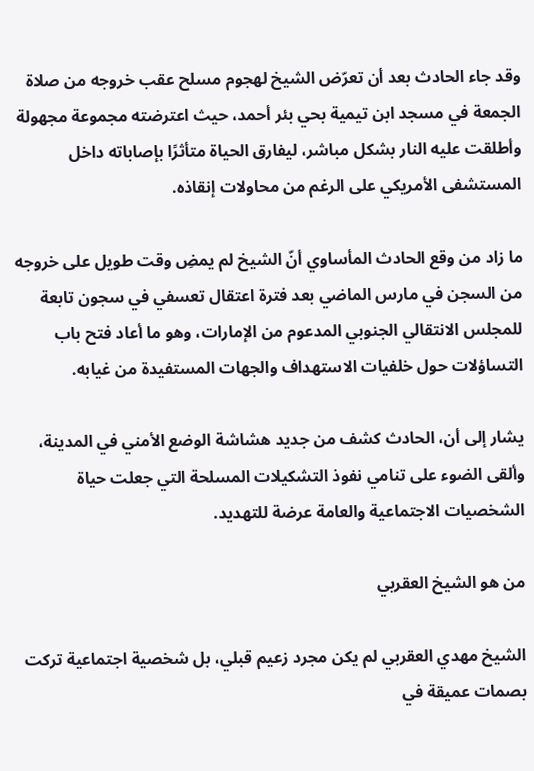وقد جاء الحادث بعد أن تعرّض الشيخ لهجوم مسلح عقب خروجه من صلاة الجمعة في مسجد ابن تيمية بحي بئر أحمد، حيث اعترضته مجموعة مجهولة وأطلقت عليه النار بشكل مباشر، ليفارق الحياة متأثرًا بإصاباته داخل المستشفى الأمريكي على الرغم من محاولات إنقاذه.

ما زاد من وقع الحادث المأساوي أنّ الشيخ لم يمضِ وقت طويل على خروجه من السجن في مارس الماضي بعد فترة اعتقال تعسفي في سجون تابعة للمجلس الانتقالي الجنوبي المدعوم من الإمارات، وهو ما أعاد فتح باب التساؤلات حول خلفيات الاستهداف والجهات المستفيدة من غيابه.

يشار إلى أن، الحادث كشف من جديد هشاشة الوضع الأمني في المدينة، وألقى الضوء على تنامي نفوذ التشكيلات المسلحة التي جعلت حياة الشخصيات الاجتماعية والعامة عرضة للتهديد.

من هو الشيخ العقربي

الشيخ مهدي العقربي لم يكن مجرد زعيم قبلي، بل شخصية اجتماعية تركت بصمات عميقة في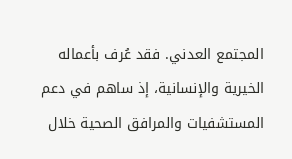المجتمع العدني. فقد عُرف بأعماله الخيرية والإنسانية، إذ ساهم في دعم المستشفيات والمرافق الصحية خلال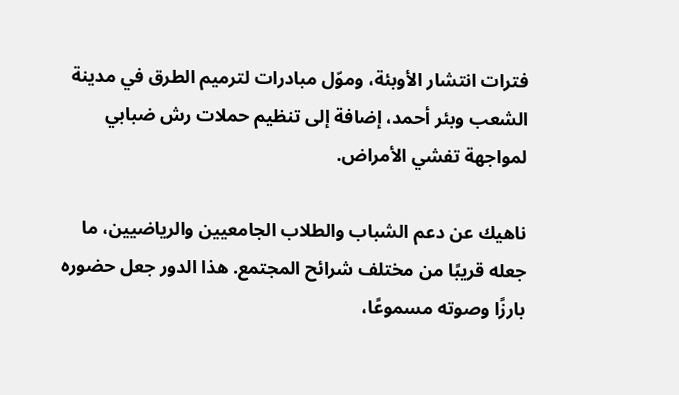فترات انتشار الأوبئة، وموّل مبادرات لترميم الطرق في مدينة الشعب وبئر أحمد، إضافة إلى تنظيم حملات رش ضبابي لمواجهة تفشي الأمراض.

ناهيك عن دعم الشباب والطلاب الجامعيين والرياضيين، ما جعله قريبًا من مختلف شرائح المجتمع. هذا الدور جعل حضوره بارزًا وصوته مسموعًا،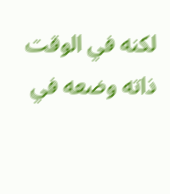لكنه في الوقت ذاته وضعه في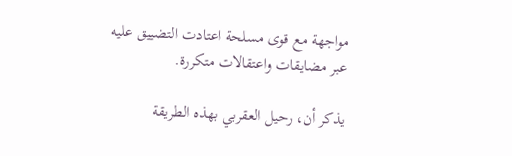مواجهة مع قوى مسلحة اعتادت التضييق عليه عبر مضايقات واعتقالات متكررة.

يذكر أن، رحيل العقربي بهذه الطريقة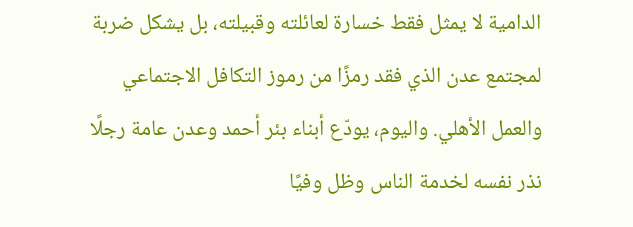الدامية لا يمثل فقط خسارة لعائلته وقبيلته، بل يشكل ضربة لمجتمع عدن الذي فقد رمزًا من رموز التكافل الاجتماعي والعمل الأهلي. واليوم، يودّع أبناء بئر أحمد وعدن عامة رجلًا نذر نفسه لخدمة الناس وظل وفيًا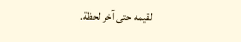لقيمه حتى آخر لحظة.